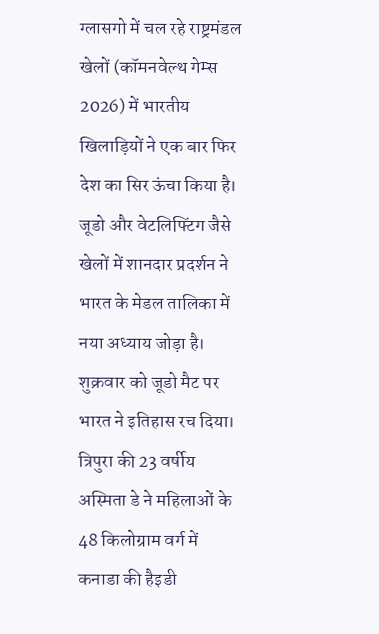ग्लासगो में चल रहे राष्ट्रमंडल खेलों (कॉमनवेल्थ गेम्स 2026) में भारतीय खिलाड़ियों ने एक बार फिर देश का सिर ऊंचा किया है। जूडो और वेटलिफ्टिंग जैसे खेलों में शानदार प्रदर्शन ने भारत के मेडल तालिका में नया अध्याय जोड़ा है।
शुक्रवार को जूडो मैट पर भारत ने इतिहास रच दिया। त्रिपुरा की 23 वर्षीय अस्मिता डे ने महिलाओं के 48 किलोग्राम वर्ग में कनाडा की हैइडी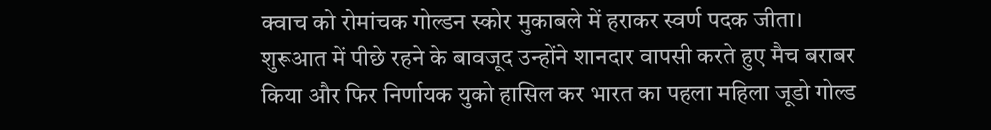क्वाच को रोमांचक गोल्डन स्कोर मुकाबले में हराकर स्वर्ण पदक जीता। शुरूआत में पीछे रहने के बावजूद उन्होंने शानदार वापसी करते हुए मैच बराबर किया और फिर निर्णायक युको हासिल कर भारत का पहला महिला जूडो गोल्ड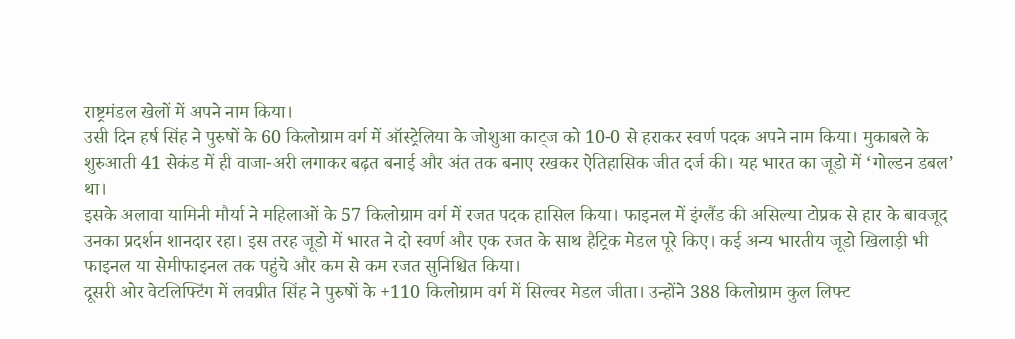राष्ट्रमंडल खेलों में अपने नाम किया।
उसी दिन हर्ष सिंह ने पुरुषों के 60 किलोग्राम वर्ग में ऑस्ट्रेलिया के जोशुआ काट्ज को 10-0 से हराकर स्वर्ण पदक अपने नाम किया। मुकाबले के शुरुआती 41 सेकंड में ही वाजा-अरी लगाकर बढ़त बनाई और अंत तक बनाए रखकर ऐतिहासिक जीत दर्ज की। यह भारत का जूडो में ‘गोल्डन डबल’ था।
इसके अलावा यामिनी मौर्या ने महिलाओं के 57 किलोग्राम वर्ग में रजत पदक हासिल किया। फाइनल में इंग्लैंड की असिल्या टोप्रक से हार के बावजूद उनका प्रदर्शन शानदार रहा। इस तरह जूडो में भारत ने दो स्वर्ण और एक रजत के साथ हैट्रिक मेडल पूरे किए। कई अन्य भारतीय जूडो खिलाड़ी भी फाइनल या सेमीफाइनल तक पहुंचे और कम से कम रजत सुनिश्चित किया।
दूसरी ओर वेटलिफ्टिंग में लवप्रीत सिंह ने पुरुषों के +110 किलोग्राम वर्ग में सिल्वर मेडल जीता। उन्होंने 388 किलोग्राम कुल लिफ्ट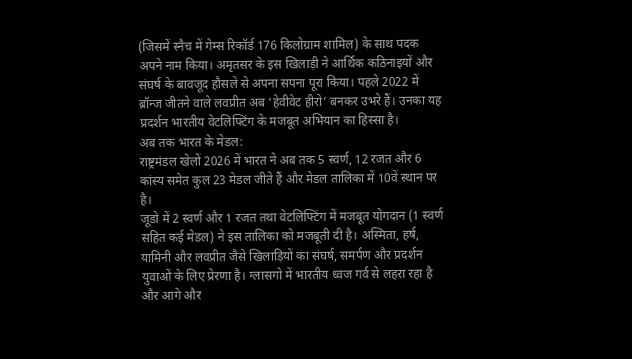(जिसमें स्नैच में गेम्स रिकॉर्ड 176 किलोग्राम शामिल) के साथ पदक अपने नाम किया। अमृतसर के इस खिलाड़ी ने आर्थिक कठिनाइयों और संघर्ष के बावजूद हौसले से अपना सपना पूरा किया। पहले 2022 में ब्रॉन्ज जीतने वाले लवप्रीत अब ‘हेवीवेट हीरो’ बनकर उभरे हैं। उनका यह प्रदर्शन भारतीय वेटलिफ्टिंग के मजबूत अभियान का हिस्सा है।
अब तक भारत के मेडल:
राष्ट्रमंडल खेलों 2026 में भारत ने अब तक 5 स्वर्ण, 12 रजत और 6 कांस्य समेत कुल 23 मेडल जीते हैं और मेडल तालिका में 10वें स्थान पर है।
जूडो में 2 स्वर्ण और 1 रजत तथा वेटलिफ्टिंग में मजबूत योगदान (1 स्वर्ण सहित कई मेडल) ने इस तालिका को मजबूती दी है। अस्मिता, हर्ष, यामिनी और लवप्रीत जैसे खिलाड़ियों का संघर्ष, समर्पण और प्रदर्शन युवाओं के लिए प्रेरणा है। ग्लासगो में भारतीय ध्वज गर्व से लहरा रहा है और आगे और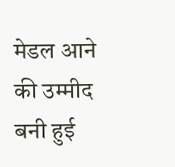मेडल आने की उम्मीद बनी हुई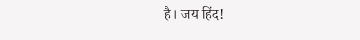है। जय हिंद!